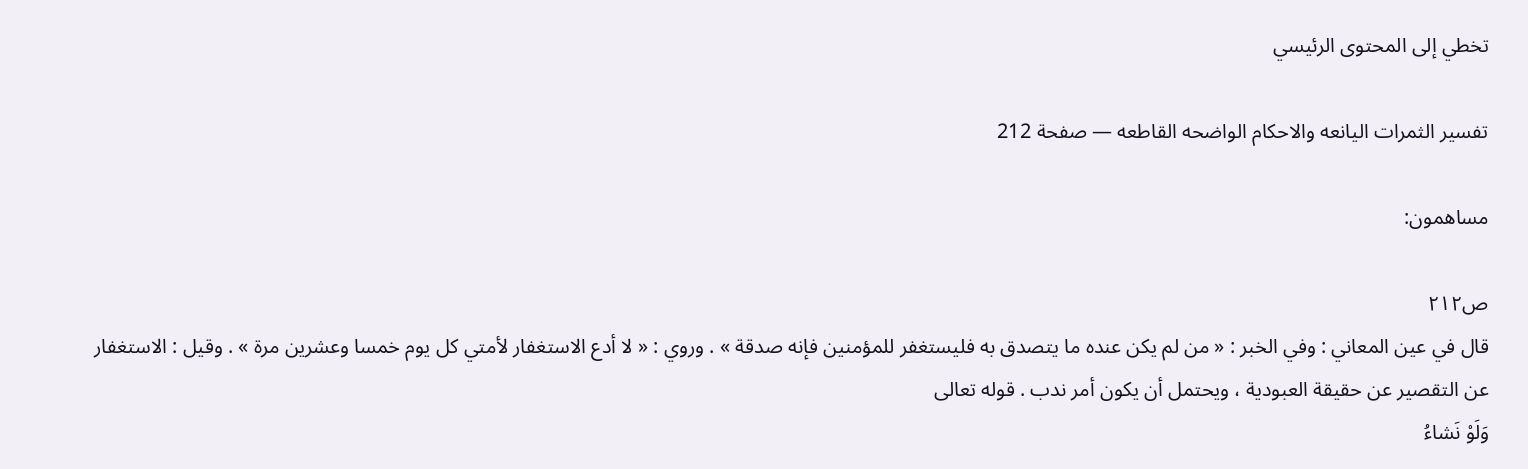تخطي إلى المحتوى الرئيسي

تفسير الثمرات اليانعه والاحكام الواضحه القاطعه — صفحة 212

مساهمون:

ص٢١٢
قال في عين المعاني : وفي الخبر : « من لم يكن عنده ما يتصدق به فليستغفر للمؤمنين فإنه صدقة » . وروي : « لا أدع الاستغفار لأمتي كل يوم خمسا وعشرين مرة » . وقيل : الاستغفار عن التقصير عن حقيقة العبودية ، ويحتمل أن يكون أمر ندب . قوله تعالى
وَلَوْ نَشاءُ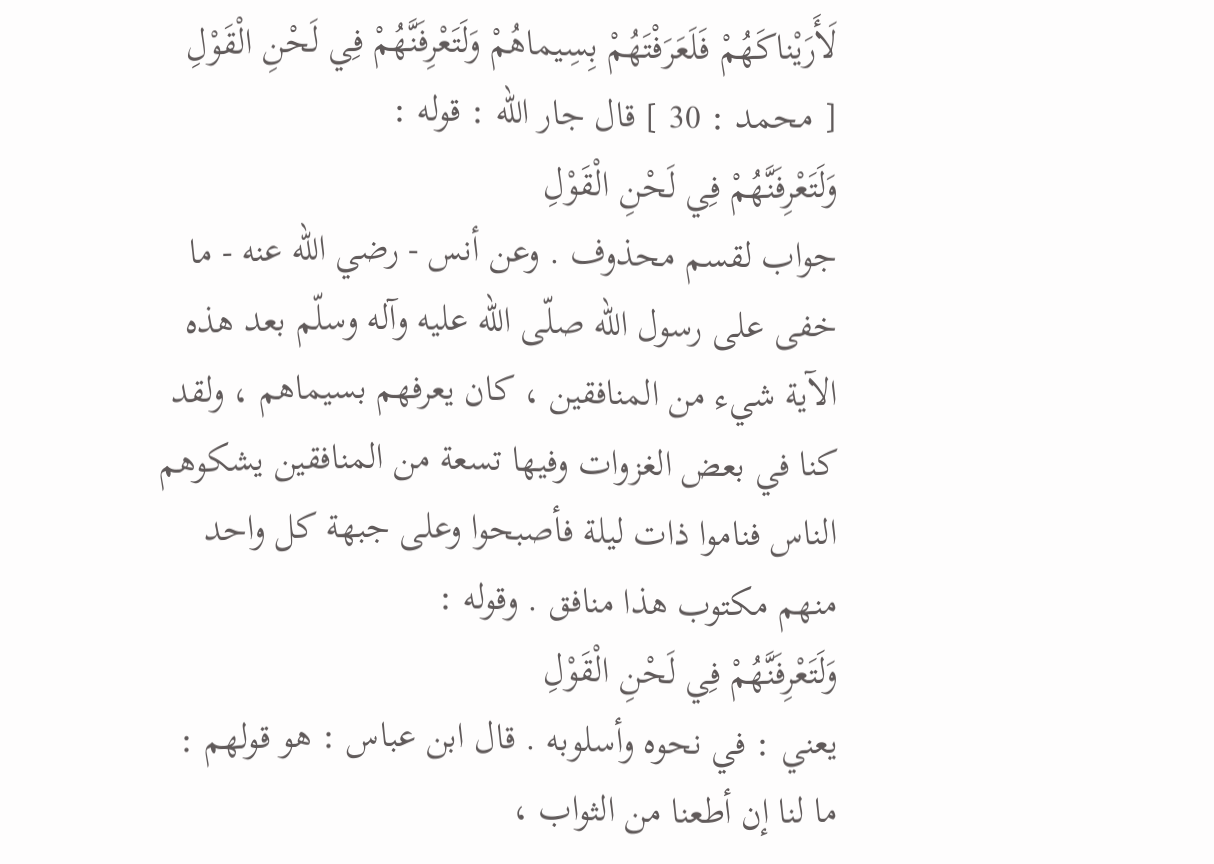لَأَرَيْناكَهُمْ فَلَعَرَفْتَهُمْ بِسِيماهُمْ وَلَتَعْرِفَنَّهُمْ فِي لَحْنِ الْقَوْلِ
[ محمد : 30 ] قال جار اللّه : قوله :
وَلَتَعْرِفَنَّهُمْ فِي لَحْنِ الْقَوْلِ
جواب لقسم محذوف . وعن أنس - رضي اللّه عنه - ما خفى على رسول اللّه صلّى اللّه عليه وآله وسلّم بعد هذه الآية شيء من المنافقين ، كان يعرفهم بسيماهم ، ولقد كنا في بعض الغزوات وفيها تسعة من المنافقين يشكوهم الناس فناموا ذات ليلة فأصبحوا وعلى جبهة كل واحد منهم مكتوب هذا منافق . وقوله :
وَلَتَعْرِفَنَّهُمْ فِي لَحْنِ الْقَوْلِ
يعني : في نحوه وأسلوبه . قال ابن عباس : هو قولهم : ما لنا إن أطعنا من الثواب ،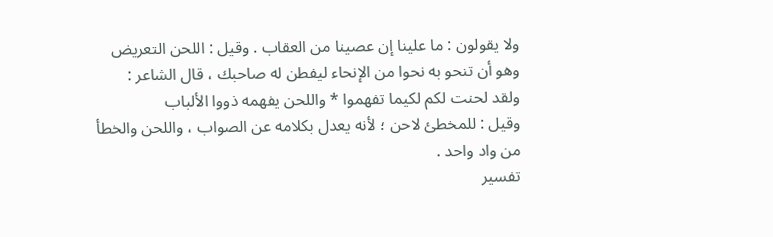ولا يقولون : ما علينا إن عصينا من العقاب . وقيل : اللحن التعريض وهو أن تنحو به نحوا من الإنحاء ليفطن له صاحبك ، قال الشاعر :
ولقد لحنت لكم لكيما تفهموا * واللحن يفهمه ذووا الألباب
وقيل : للمخطئ لاحن ؛ لأنه يعدل بكلامه عن الصواب ، واللحن والخطأ من واد واحد .
تفسير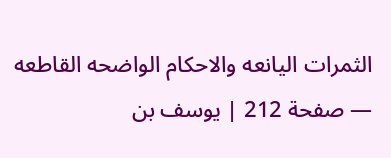الثمرات اليانعه والاحكام الواضحه القاطعه — صفحة 212 | يوسف بن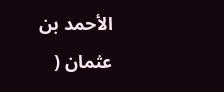الأحمد بن عثمان (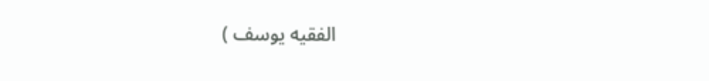الفقيه يوسف )